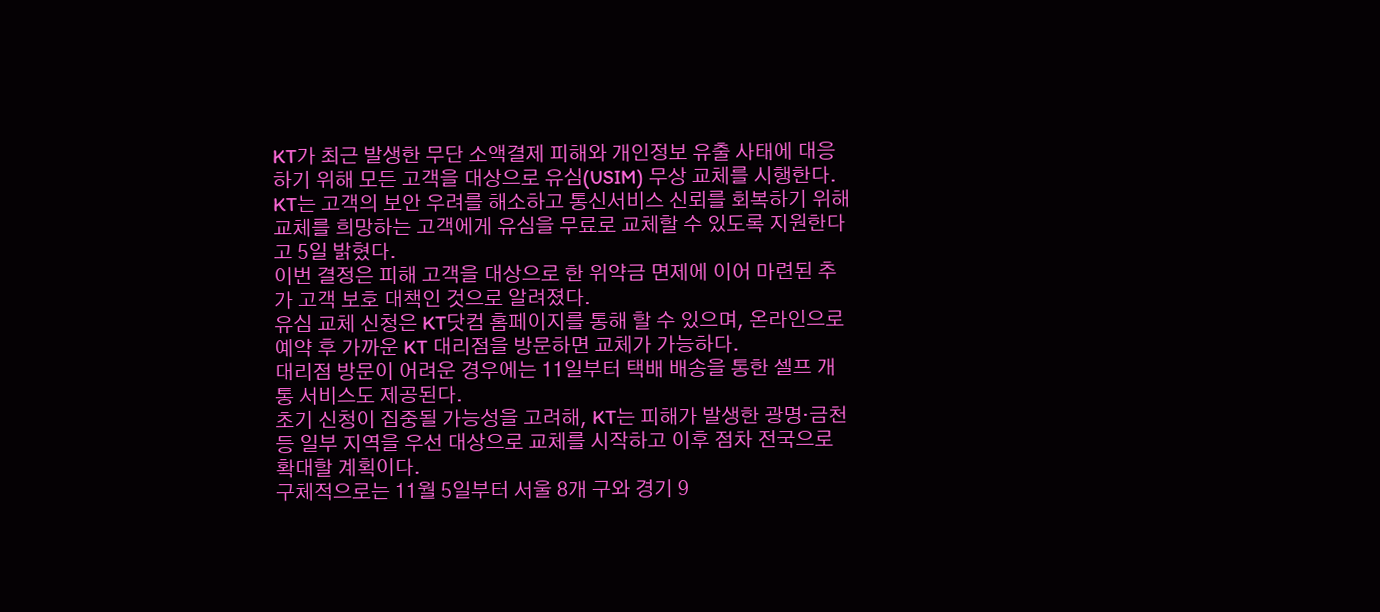KT가 최근 발생한 무단 소액결제 피해와 개인정보 유출 사태에 대응하기 위해 모든 고객을 대상으로 유심(USIM) 무상 교체를 시행한다.
KT는 고객의 보안 우려를 해소하고 통신서비스 신뢰를 회복하기 위해 교체를 희망하는 고객에게 유심을 무료로 교체할 수 있도록 지원한다고 5일 밝혔다.
이번 결정은 피해 고객을 대상으로 한 위약금 면제에 이어 마련된 추가 고객 보호 대책인 것으로 알려졌다.
유심 교체 신청은 KT닷컴 홈페이지를 통해 할 수 있으며, 온라인으로 예약 후 가까운 KT 대리점을 방문하면 교체가 가능하다.
대리점 방문이 어려운 경우에는 11일부터 택배 배송을 통한 셀프 개통 서비스도 제공된다.
초기 신청이 집중될 가능성을 고려해, KT는 피해가 발생한 광명·금천 등 일부 지역을 우선 대상으로 교체를 시작하고 이후 점차 전국으로 확대할 계획이다.
구체적으로는 11월 5일부터 서울 8개 구와 경기 9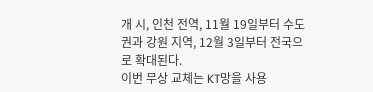개 시, 인천 전역, 11월 19일부터 수도권과 강원 지역, 12월 3일부터 전국으로 확대된다.
이번 무상 교체는 KT망을 사용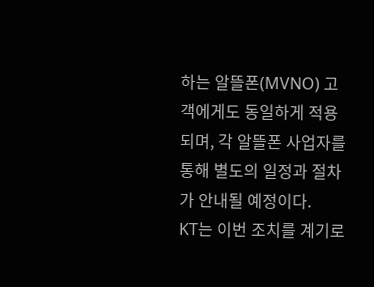하는 알뜰폰(MVNO) 고객에게도 동일하게 적용되며, 각 알뜰폰 사업자를 통해 별도의 일정과 절차가 안내될 예정이다.
KT는 이번 조치를 계기로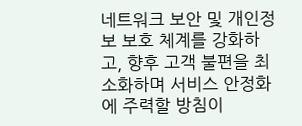네트워크 보안 및 개인정보 보호 체계를 강화하고, 향후 고객 불편을 최소화하며 서비스 안정화에 주력할 방침이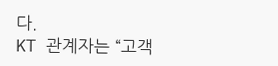다.
KT 관계자는 “고객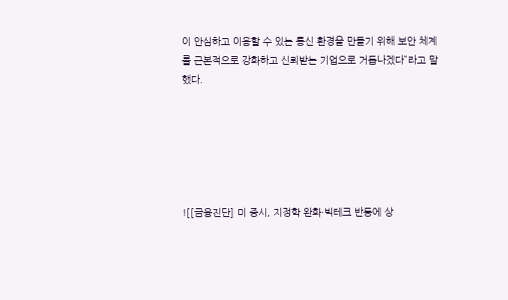이 안심하고 이용할 수 있는 통신 환경을 만들기 위해 보안 체계를 근본적으로 강화하고 신뢰받는 기업으로 거듭나겠다”라고 말했다.






![[금융진단] 미 증시, 지정학 완화·빅테크 반등에 상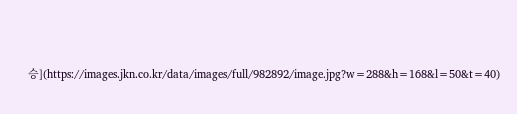승](https://images.jkn.co.kr/data/images/full/982892/image.jpg?w=288&h=168&l=50&t=40)